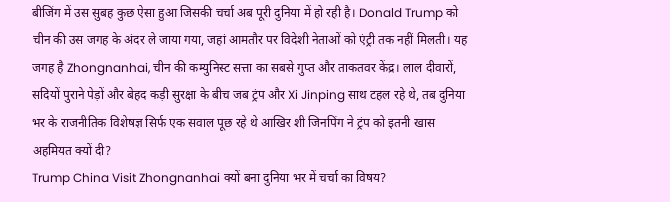बीजिंग में उस सुबह कुछ ऐसा हुआ जिसकी चर्चा अब पूरी दुनिया में हो रही है। Donald Trump को चीन की उस जगह के अंदर ले जाया गया, जहां आमतौर पर विदेशी नेताओं को एंट्री तक नहीं मिलती। यह जगह है Zhongnanhai, चीन की कम्युनिस्ट सत्ता का सबसे गुप्त और ताकतवर केंद्र। लाल दीवारों, सदियों पुराने पेड़ों और बेहद कड़ी सुरक्षा के बीच जब ट्रंप और Xi Jinping साथ टहल रहे थे, तब दुनिया भर के राजनीतिक विशेषज्ञ सिर्फ एक सवाल पूछ रहे थे आखिर शी जिनपिंग ने ट्रंप को इतनी खास अहमियत क्यों दी?
Trump China Visit Zhongnanhai क्यों बना दुनिया भर में चर्चा का विषय?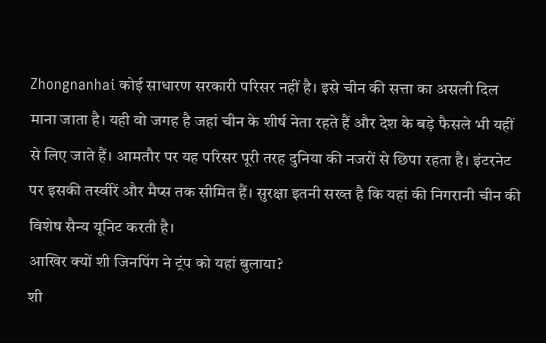Zhongnanhai कोई साधारण सरकारी परिसर नहीं है। इसे चीन की सत्ता का असली दिल माना जाता है। यही वो जगह है जहां चीन के शीर्ष नेता रहते हैं और देश के बड़े फैसले भी यहीं से लिए जाते हैं। आमतौर पर यह परिसर पूरी तरह दुनिया की नजरों से छिपा रहता है। इंटरनेट पर इसकी तस्वीरें और मैप्स तक सीमित हैं। सुरक्षा इतनी सख्त है कि यहां की निगरानी चीन की विशेष सैन्य यूनिट करती है।
आखिर क्यों शी जिनपिंग ने ट्रंप को यहां बुलाया?
शी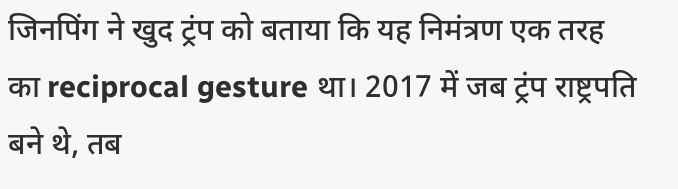जिनपिंग ने खुद ट्रंप को बताया कि यह निमंत्रण एक तरह का reciprocal gesture था। 2017 में जब ट्रंप राष्ट्रपति बने थे, तब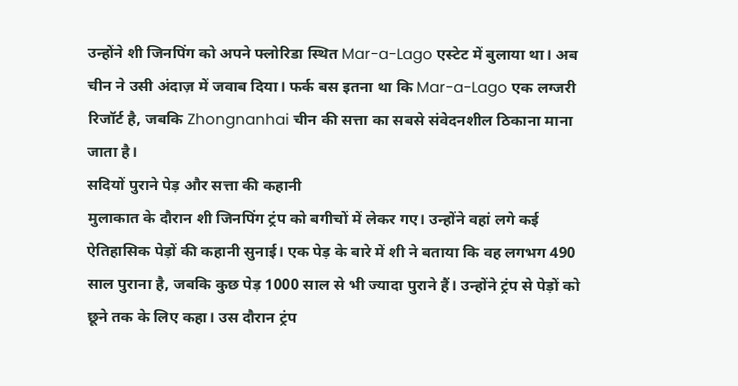उन्होंने शी जिनपिंग को अपने फ्लोरिडा स्थित Mar-a-Lago एस्टेट में बुलाया था। अब चीन ने उसी अंदाज़ में जवाब दिया। फर्क बस इतना था कि Mar-a-Lago एक लग्जरी रिजॉर्ट है, जबकि Zhongnanhai चीन की सत्ता का सबसे संवेदनशील ठिकाना माना जाता है।
सदियों पुराने पेड़ और सत्ता की कहानी
मुलाकात के दौरान शी जिनपिंग ट्रंप को बगीचों में लेकर गए। उन्होंने वहां लगे कई ऐतिहासिक पेड़ों की कहानी सुनाई। एक पेड़ के बारे में शी ने बताया कि वह लगभग 490 साल पुराना है, जबकि कुछ पेड़ 1000 साल से भी ज्यादा पुराने हैं। उन्होंने ट्रंप से पेड़ों को छूने तक के लिए कहा। उस दौरान ट्रंप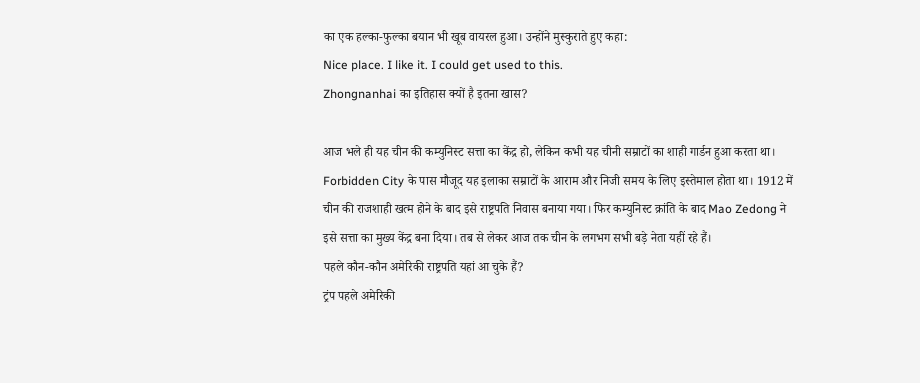का एक हल्का-फुल्का बयान भी खूब वायरल हुआ। उन्होंने मुस्कुराते हुए कहा:
Nice place. I like it. I could get used to this.
Zhongnanhai का इतिहास क्यों है इतना खास?

आज भले ही यह चीन की कम्युनिस्ट सत्ता का केंद्र हो, लेकिन कभी यह चीनी सम्राटों का शाही गार्डन हुआ करता था। Forbidden City के पास मौजूद यह इलाका सम्राटों के आराम और निजी समय के लिए इस्तेमाल होता था। 1912 में चीन की राजशाही खत्म होने के बाद इसे राष्ट्रपति निवास बनाया गया। फिर कम्युनिस्ट क्रांति के बाद Mao Zedong ने इसे सत्ता का मुख्य केंद्र बना दिया। तब से लेकर आज तक चीन के लगभग सभी बड़े नेता यहीं रहे हैं।
पहले कौन-कौन अमेरिकी राष्ट्रपति यहां आ चुके हैं?
ट्रंप पहले अमेरिकी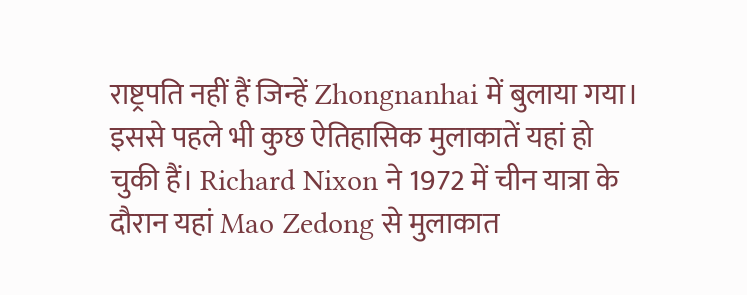राष्ट्रपति नहीं हैं जिन्हें Zhongnanhai में बुलाया गया। इससे पहले भी कुछ ऐतिहासिक मुलाकातें यहां हो चुकी हैं। Richard Nixon ने 1972 में चीन यात्रा के दौरान यहां Mao Zedong से मुलाकात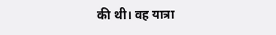की थी। वह यात्रा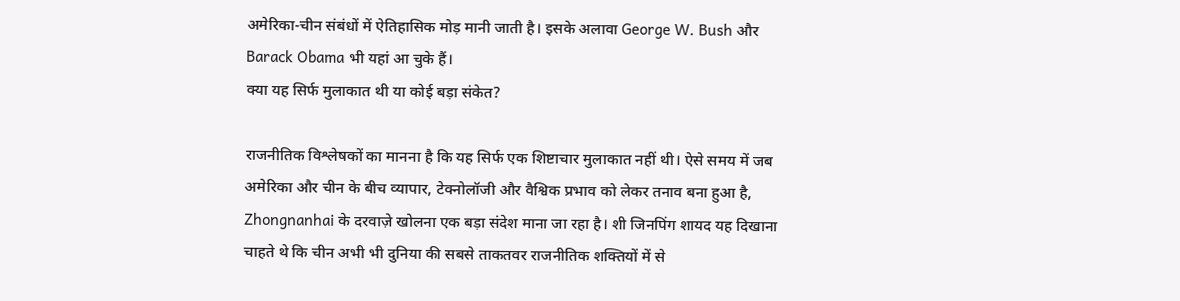अमेरिका-चीन संबंधों में ऐतिहासिक मोड़ मानी जाती है। इसके अलावा George W. Bush और Barack Obama भी यहां आ चुके हैं।
क्या यह सिर्फ मुलाकात थी या कोई बड़ा संकेत?

राजनीतिक विश्लेषकों का मानना है कि यह सिर्फ एक शिष्टाचार मुलाकात नहीं थी। ऐसे समय में जब अमेरिका और चीन के बीच व्यापार, टेक्नोलॉजी और वैश्विक प्रभाव को लेकर तनाव बना हुआ है, Zhongnanhai के दरवाज़े खोलना एक बड़ा संदेश माना जा रहा है। शी जिनपिंग शायद यह दिखाना चाहते थे कि चीन अभी भी दुनिया की सबसे ताकतवर राजनीतिक शक्तियों में से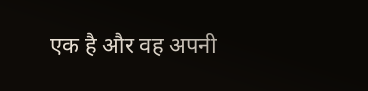एक है और वह अपनी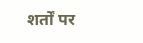शर्तों पर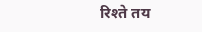रिश्ते तय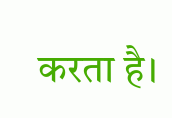करता है।